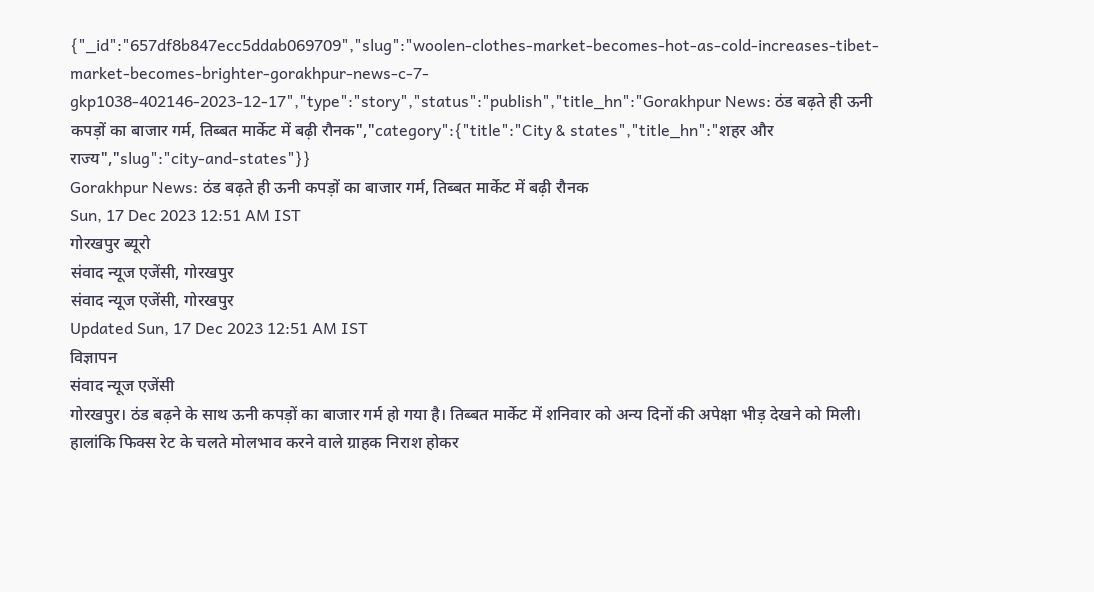{"_id":"657df8b847ecc5ddab069709","slug":"woolen-clothes-market-becomes-hot-as-cold-increases-tibet-market-becomes-brighter-gorakhpur-news-c-7-gkp1038-402146-2023-12-17","type":"story","status":"publish","title_hn":"Gorakhpur News: ठंड बढ़ते ही ऊनी कपड़ों का बाजार गर्म, तिब्बत मार्केट में बढ़ी रौनक","category":{"title":"City & states","title_hn":"शहर और राज्य","slug":"city-and-states"}}
Gorakhpur News: ठंड बढ़ते ही ऊनी कपड़ों का बाजार गर्म, तिब्बत मार्केट में बढ़ी रौनक
Sun, 17 Dec 2023 12:51 AM IST
गोरखपुर ब्यूरो
संवाद न्यूज एजेंसी, गोरखपुर
संवाद न्यूज एजेंसी, गोरखपुर
Updated Sun, 17 Dec 2023 12:51 AM IST
विज्ञापन
संवाद न्यूज एजेंसी
गोरखपुर। ठंड बढ़ने के साथ ऊनी कपड़ों का बाजार गर्म हो गया है। तिब्बत मार्केट में शनिवार को अन्य दिनों की अपेक्षा भीड़ देखने को मिली। हालांकि फिक्स रेट के चलते मोलभाव करने वाले ग्राहक निराश होकर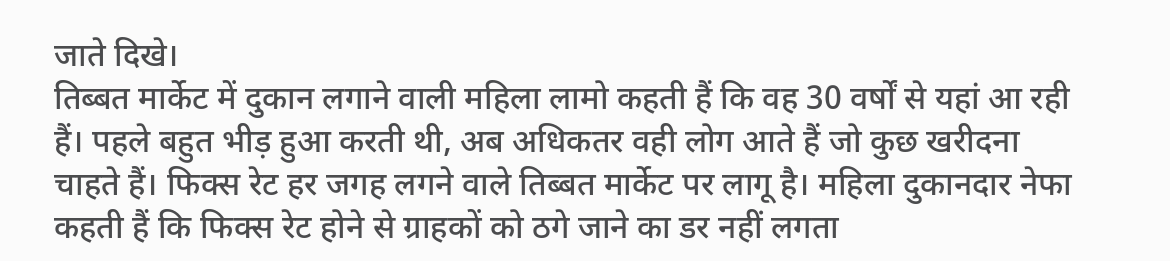जाते दिखे।
तिब्बत मार्केट में दुकान लगाने वाली महिला लामो कहती हैं कि वह 30 वर्षों से यहां आ रही हैं। पहले बहुत भीड़ हुआ करती थी, अब अधिकतर वही लोग आते हैं जो कुछ खरीदना चाहते हैं। फिक्स रेट हर जगह लगने वाले तिब्बत मार्केट पर लागू है। महिला दुकानदार नेफा कहती हैं कि फिक्स रेट होने से ग्राहकों को ठगे जाने का डर नहीं लगता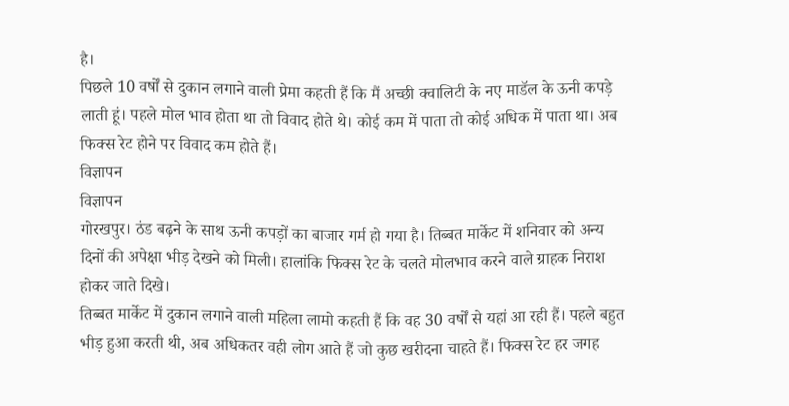है।
पिछले 10 वर्षों से दुकान लगाने वाली प्रेमा कहती हैं कि मैं अच्छी क्वालिटी के नए माडॅल के ऊनी कपड़े लाती हूं। पहले मोल भाव होता था तो विवाद होते थे। कोई कम में पाता तो कोई अधिक में पाता था। अब फिक्स रेट होने पर विवाद कम होते हैं।
विज्ञापन
विज्ञापन
गोरखपुर। ठंड बढ़ने के साथ ऊनी कपड़ों का बाजार गर्म हो गया है। तिब्बत मार्केट में शनिवार को अन्य दिनों की अपेक्षा भीड़ देखने को मिली। हालांकि फिक्स रेट के चलते मोलभाव करने वाले ग्राहक निराश होकर जाते दिखे।
तिब्बत मार्केट में दुकान लगाने वाली महिला लामो कहती हैं कि वह 30 वर्षों से यहां आ रही हैं। पहले बहुत भीड़ हुआ करती थी, अब अधिकतर वही लोग आते हैं जो कुछ खरीदना चाहते हैं। फिक्स रेट हर जगह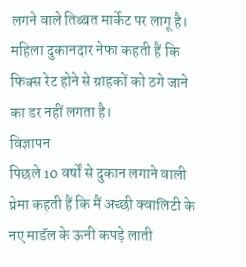लगने वाले तिब्बत मार्केट पर लागू है। महिला दुकानदार नेफा कहती हैं कि फिक्स रेट होने से ग्राहकों को ठगे जाने का डर नहीं लगता है।
विज्ञापन
पिछले 10 वर्षों से दुकान लगाने वाली प्रेमा कहती हैं कि मैं अच्छी क्वालिटी के नए माडॅल के ऊनी कपड़े लाती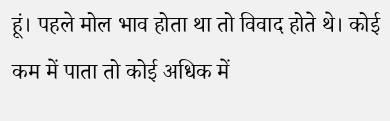हूं। पहले मोल भाव होता था तो विवाद होते थे। कोई कम में पाता तो कोई अधिक में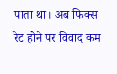पाता था। अब फिक्स रेट होने पर विवाद कम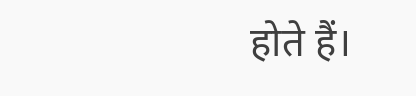होते हैं।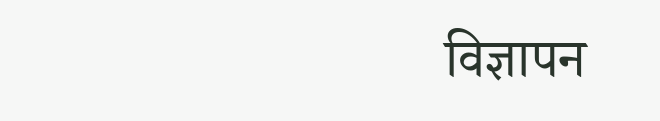विज्ञापन